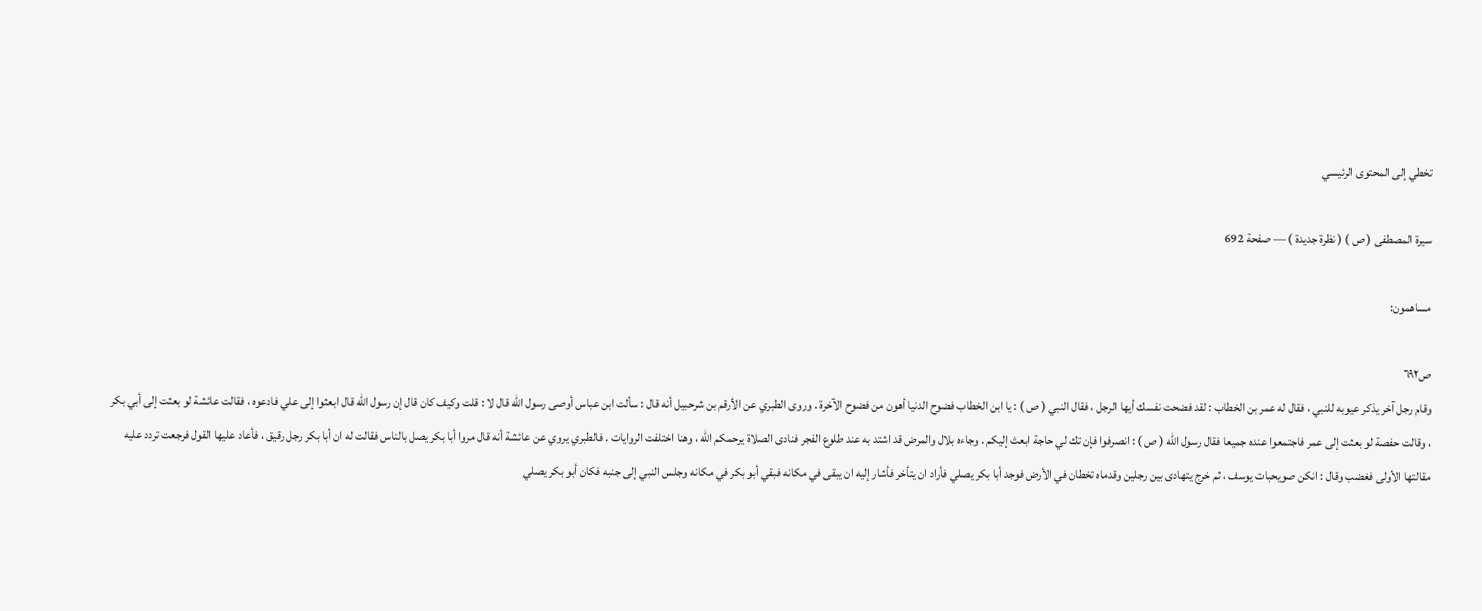تخطي إلى المحتوى الرئيسي

سيرة المصطفى ( ص ) ( نظرة جديدة ) — صفحة 692

مساهمون:

ص٦٩٢
وقام رجل آخر يذكر عيوبه للنبي ، فقال له عمر بن الخطاب : لقد فضحت نفسك أيها الرجل ، فقال النبي ( ص ) : يا ابن الخطاب فضوح الدنيا أهون من فضوح الآخرة . وروى الطبري عن الأرقم بن شرحبيل أنه قال : سألت ابن عباس أوصى رسول اللّه قال لا : قلت وكيف كان قال إن رسول اللّه قال ابعثوا إلى علي فادعوه ، فقالت عائشة لو بعثت إلى أبي بكر ، وقالت حفصة لو بعثت إلى عمر فاجتمعوا عنده جميعا فقال رسول اللّه ( ص ) : انصرفوا فإن تك لي حاجة ابعث إليكم . وجاءه بلال والمرض قد اشتد به عند طلوع الفجر فنادى الصلاة يرحمكم اللّه ، وهنا اختلفت الروايات . فالطبري يروي عن عائشة أنه قال مروا أبا بكر يصل بالناس فقالت له ان أبا بكر رجل رقيق ، فأعاد عليها القول فرجعت تردد عليه مقالتها الأولى فغضب وقال : انكن صويحبات يوسف ، ثم خرج يتهادى بين رجلين وقدماه تخطان في الأرض فوجد أبا بكر يصلي فأراد ان يتأخر فأشار إليه ان يبقى في مكانه فبقي أبو بكر في مكانه وجلس النبي إلى جنبه فكان أبو بكر يصلي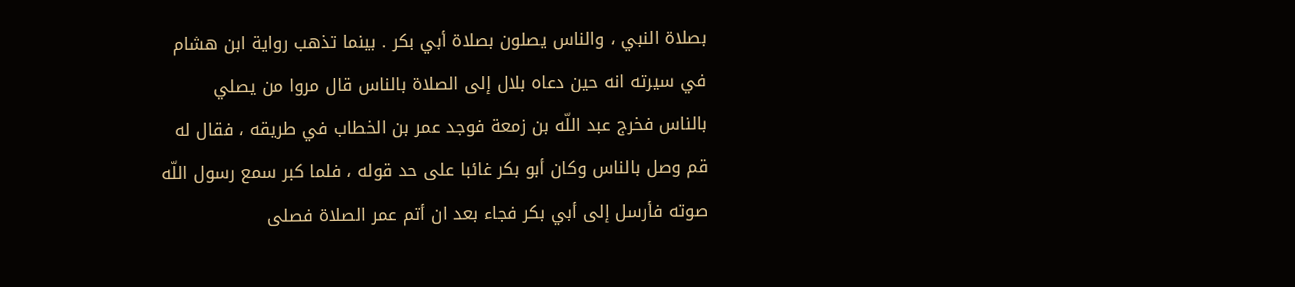بصلاة النبي ، والناس يصلون بصلاة أبي بكر . بينما تذهب رواية ابن هشام في سيرته انه حين دعاه بلال إلى الصلاة بالناس قال مروا من يصلي بالناس فخرج عبد اللّه بن زمعة فوجد عمر بن الخطاب في طريقه ، فقال له قم وصل بالناس وكان أبو بكر غائبا على حد قوله ، فلما كبر سمع رسول اللّه صوته فأرسل إلى أبي بكر فجاء بعد ان أتم عمر الصلاة فصلى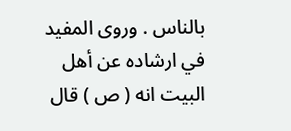بالناس . وروى المفيد في ارشاده عن أهل البيت انه ( ص ) قال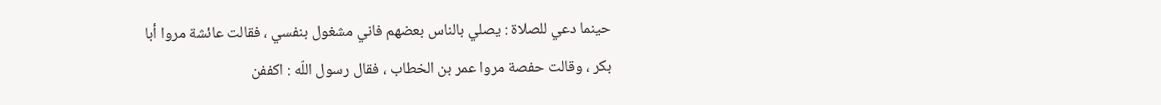حينما دعي للصلاة : يصلي بالناس بعضهم فاني مشغول بنفسي ، فقالت عائشة مروا أبا بكر ، وقالت حفصة مروا عمر بن الخطاب ، فقال رسول اللّه : اكففن